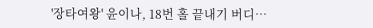'장타여왕' 윤이나, 18번 홀 끝내기 버디…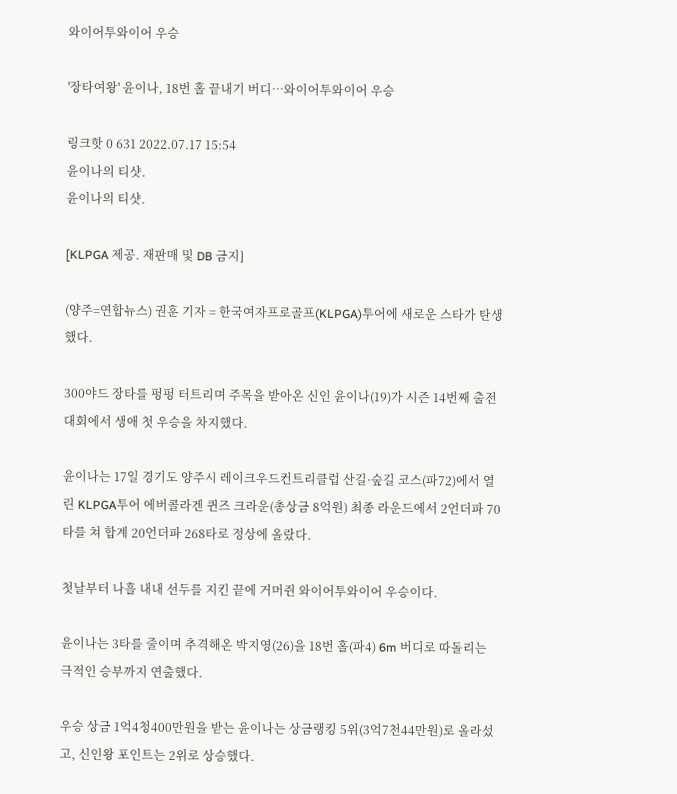와이어투와이어 우승

'장타여왕' 윤이나, 18번 홀 끝내기 버디…와이어투와이어 우승

링크핫 0 631 2022.07.17 15:54
윤이나의 티샷.
윤이나의 티샷.

[KLPGA 제공. 재판매 및 DB 금지]

(양주=연합뉴스) 권훈 기자 = 한국여자프로골프(KLPGA)투어에 새로운 스타가 탄생했다.

300야드 장타를 펑펑 터트리며 주목을 받아온 신인 윤이나(19)가 시즌 14번째 출전 대회에서 생애 첫 우승을 차지했다.

윤이나는 17일 경기도 양주시 레이크우드컨트리클럽 산길·숲길 코스(파72)에서 열린 KLPGA투어 에버콜라겐 퀸즈 크라운(총상금 8억원) 최종 라운드에서 2언더파 70타를 쳐 합계 20언더파 268타로 정상에 올랐다.

첫날부터 나흘 내내 선두를 지킨 끝에 거머쥔 와이어투와이어 우승이다.

윤이나는 3타를 줄이며 추격해온 박지영(26)을 18번 홀(파4) 6m 버디로 따돌리는 극적인 승부까지 연출했다.

우승 상금 1억4청400만원을 받는 윤이나는 상금랭킹 5위(3억7천44만원)로 올라섰고, 신인왕 포인트는 2위로 상승했다.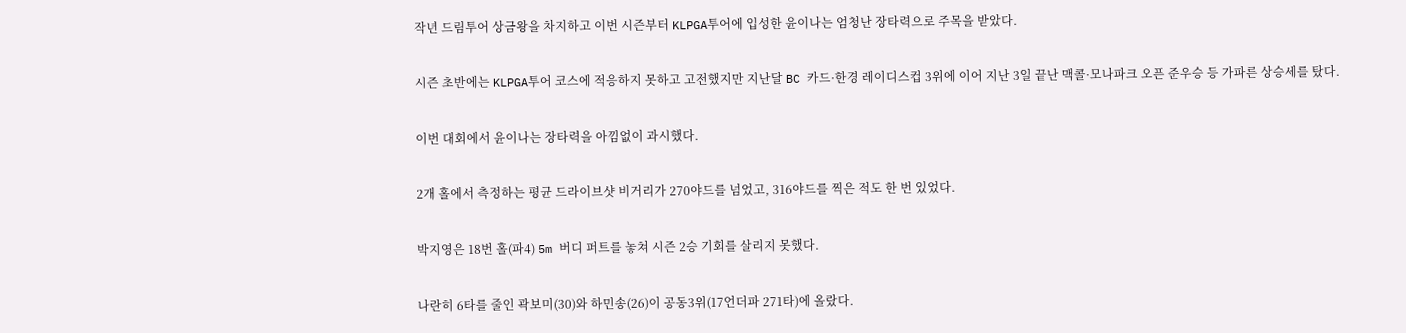작년 드림투어 상금왕을 차지하고 이번 시즌부터 KLPGA투어에 입성한 윤이나는 엄청난 장타력으로 주목을 받았다.

시즌 초반에는 KLPGA투어 코스에 적응하지 못하고 고전했지만 지난달 BC 카드·한경 레이디스컵 3위에 이어 지난 3일 끝난 맥콜·모나파크 오픈 준우승 등 가파른 상승세를 탔다.

이번 대회에서 윤이나는 장타력을 아낌없이 과시했다.

2개 홀에서 측정하는 평균 드라이브샷 비거리가 270야드를 넘었고, 316야드를 찍은 적도 한 번 있었다.

박지영은 18번 홀(파4) 5m 버디 퍼트를 놓쳐 시즌 2승 기회를 살리지 못했다.

나란히 6타를 줄인 곽보미(30)와 하민송(26)이 공동3위(17언더파 271타)에 올랐다.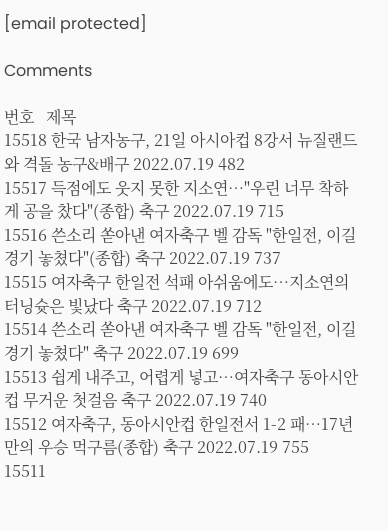[email protected]

Comments

번호   제목
15518 한국 남자농구, 21일 아시아컵 8강서 뉴질랜드와 격돌 농구&배구 2022.07.19 482
15517 득점에도 웃지 못한 지소연…"우린 너무 착하게 공을 찼다"(종합) 축구 2022.07.19 715
15516 쓴소리 쏟아낸 여자축구 벨 감독 "한일전, 이길 경기 놓쳤다"(종합) 축구 2022.07.19 737
15515 여자축구 한일전 석패 아쉬움에도…지소연의 터닝슛은 빛났다 축구 2022.07.19 712
15514 쓴소리 쏟아낸 여자축구 벨 감독 "한일전, 이길 경기 놓쳤다" 축구 2022.07.19 699
15513 쉽게 내주고, 어렵게 넣고…여자축구 동아시안컵 무거운 첫걸음 축구 2022.07.19 740
15512 여자축구, 동아시안컵 한일전서 1-2 패…17년 만의 우승 먹구름(종합) 축구 2022.07.19 755
15511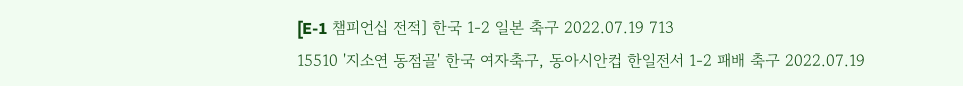[E-1 챔피언십 전적] 한국 1-2 일본 축구 2022.07.19 713
15510 '지소연 동점골' 한국 여자축구, 동아시안컵 한일전서 1-2 패배 축구 2022.07.19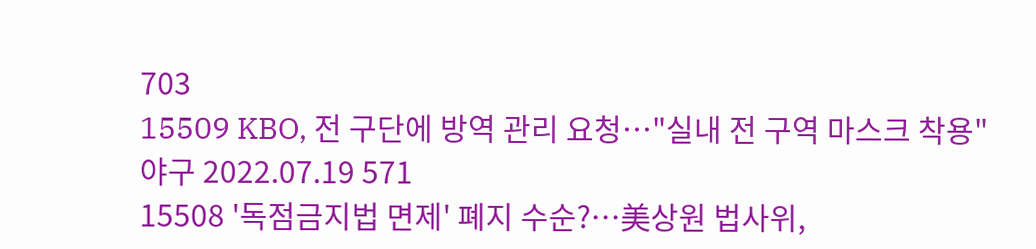703
15509 KBO, 전 구단에 방역 관리 요청…"실내 전 구역 마스크 착용" 야구 2022.07.19 571
15508 '독점금지법 면제' 폐지 수순?…美상원 법사위,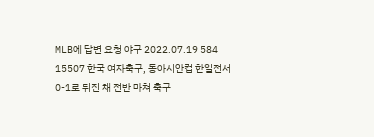MLB에 답변 요청 야구 2022.07.19 584
15507 한국 여자축구, 동아시안컵 한일전서 0-1로 뒤진 채 전반 마쳐 축구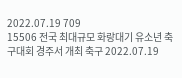2022.07.19 709
15506 전국 최대규모 화랑대기 유소년 축구대회 경주서 개최 축구 2022.07.19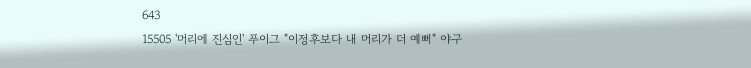643
15505 '머리에 진심인' 푸이그 "이정후보다 내 머리가 더 예뻐" 야구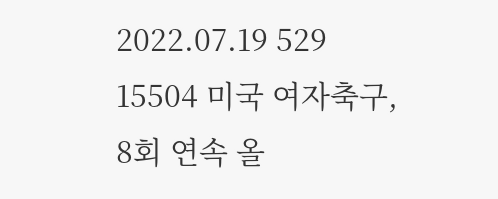2022.07.19 529
15504 미국 여자축구, 8회 연속 올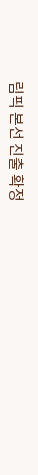림픽 본선 진출 확정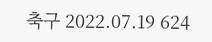축구 2022.07.19 624